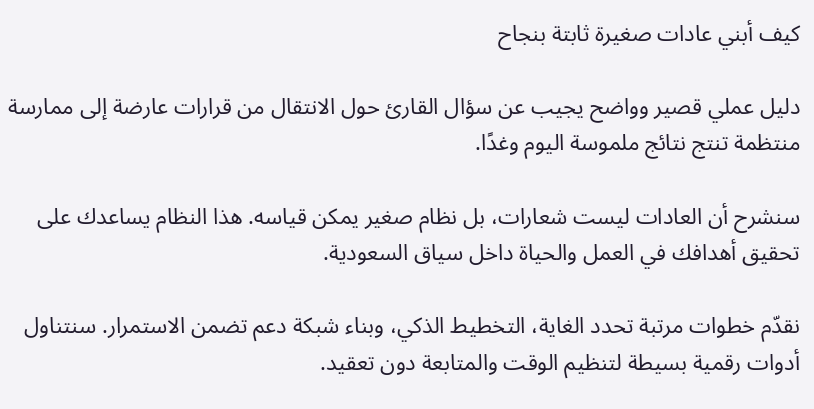كيف أبني عادات صغيرة ثابتة بنجاح

دليل عملي قصير وواضح يجيب عن سؤال القارئ حول الانتقال من قرارات عارضة إلى ممارسة منتظمة تنتج نتائج ملموسة اليوم وغدًا.

سنشرح أن العادات ليست شعارات، بل نظام صغير يمكن قياسه. هذا النظام يساعدك على تحقيق أهدافك في العمل والحياة داخل سياق السعودية.

نقدّم خطوات مرتبة تحدد الغاية، التخطيط الذكي، وبناء شبكة دعم تضمن الاستمرار. سنتناول أدوات رقمية بسيطة لتنظيم الوقت والمتابعة دون تعقيد.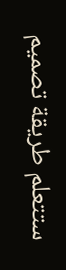ستتعلم طريقة تصميم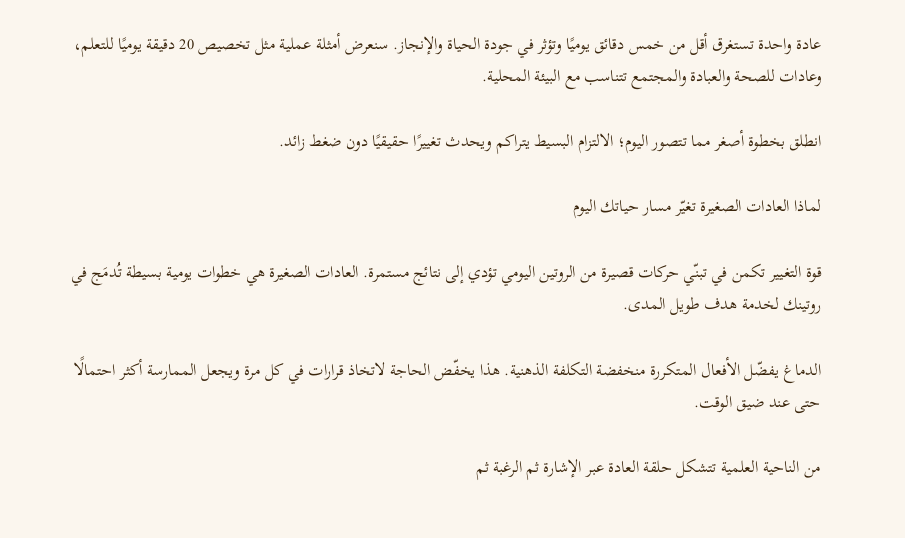عادة واحدة تستغرق أقل من خمس دقائق يوميًا وتؤثر في جودة الحياة والإنجاز. سنعرض أمثلة عملية مثل تخصيص 20 دقيقة يوميًا للتعلم، وعادات للصحة والعبادة والمجتمع تتناسب مع البيئة المحلية.

انطلق بخطوة أصغر مما تتصور اليوم؛ الالتزام البسيط يتراكم ويحدث تغييرًا حقيقيًا دون ضغط زائد.

لماذا العادات الصغيرة تغيّر مسار حياتك اليوم

قوة التغيير تكمن في تبنّي حركات قصيرة من الروتين اليومي تؤدي إلى نتائج مستمرة. العادات الصغيرة هي خطوات يومية بسيطة تُدمَج في روتينك لخدمة هدف طويل المدى.

الدماغ يفضّل الأفعال المتكررة منخفضة التكلفة الذهنية. هذا يخفّض الحاجة لاتخاذ قرارات في كل مرة ويجعل الممارسة أكثر احتمالًا حتى عند ضيق الوقت.

من الناحية العلمية تتشكل حلقة العادة عبر الإشارة ثم الرغبة ثم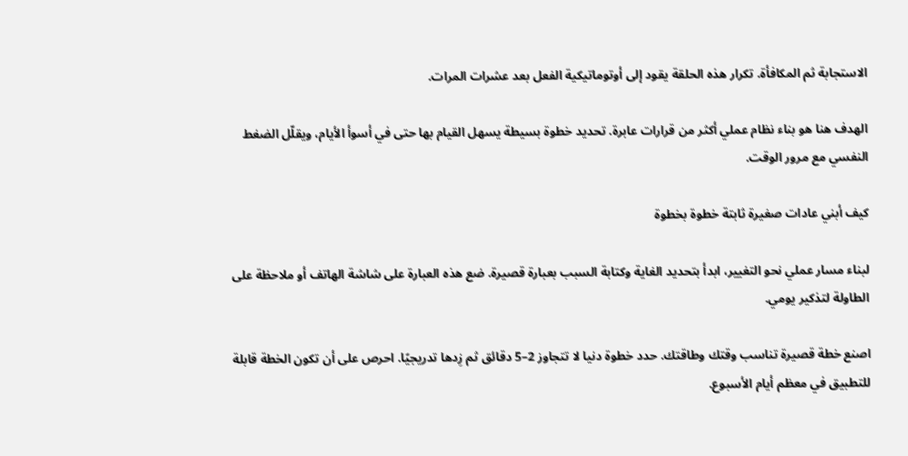الاستجابة ثم المكافأة. تكرار هذه الحلقة يقود إلى أوتوماتيكية الفعل بعد عشرات المرات.

الهدف هنا هو بناء نظام عملي أكثر من قرارات عابرة. تحديد خطوة بسيطة يسهل القيام بها حتى في أسوأ الأيام، ويقلّل الضغط النفسي مع مرور الوقت.

كيف أبني عادات صغيرة ثابتة خطوة بخطوة

لبناء مسار عملي نحو التغيير، ابدأ بتحديد الغاية وكتابة السبب بعبارة قصيرة. ضع هذه العبارة على شاشة الهاتف أو ملاحظة على الطاولة لتذكير يومي.

اصنع خطة قصيرة تناسب وقتك وطاقتك. حدد خطوة دنيا لا تتجاوز 2–5 دقائق ثم زِدها تدريجيًا. احرص على أن تكون الخطة قابلة للتطبيق في معظم أيام الأسبوع.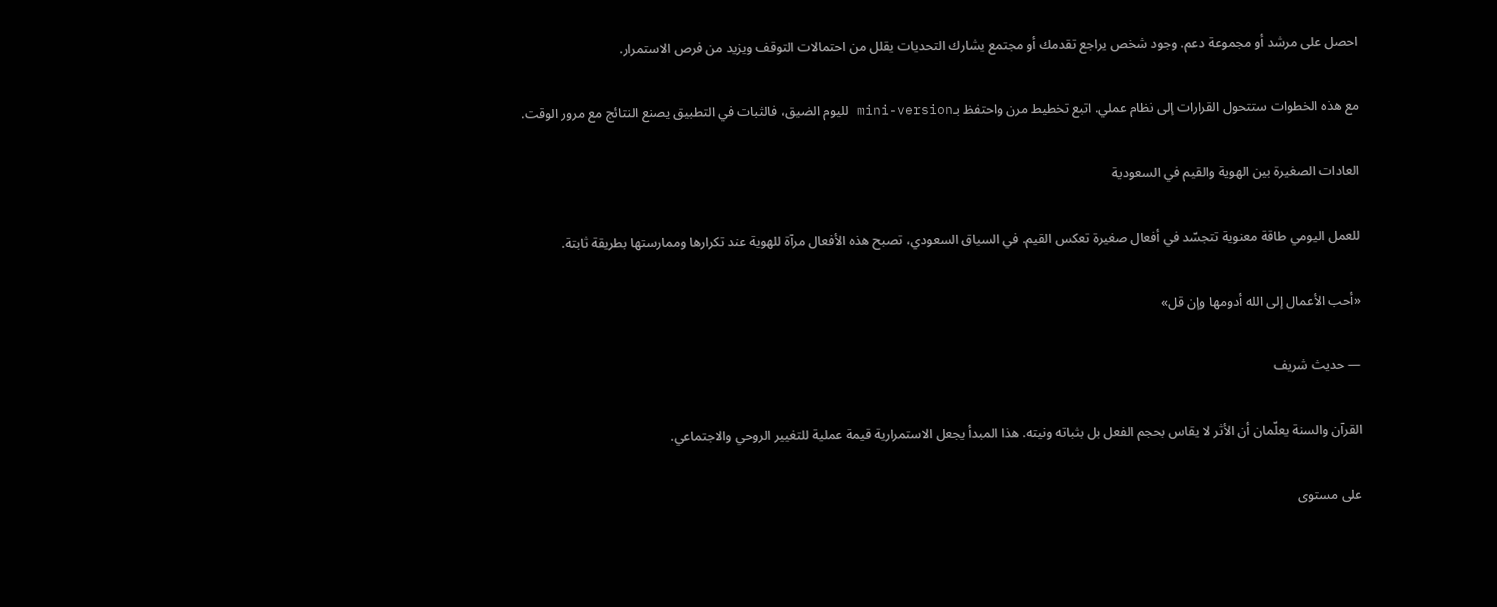احصل على مرشد أو مجموعة دعم. وجود شخص يراجع تقدمك أو مجتمع يشارك التحديات يقلل من احتمالات التوقف ويزيد من فرص الاستمرار.

مع هذه الخطوات ستتحول القرارات إلى نظام عملي. اتبع تخطيط مرن واحتفظ بـmini-version لليوم الضيق، فالثبات في التطبيق يصنع النتائج مع مرور الوقت.

العادات الصغيرة بين الهوية والقيم في السعودية

للعمل اليومي طاقة معنوية تتجسّد في أفعال صغيرة تعكس القيم. في السياق السعودي، تصبح هذه الأفعال مرآة للهوية عند تكرارها وممارستها بطريقة ثابتة.

«أحب الأعمال إلى الله أدومها وإن قل»

— حديث شريف

القرآن والسنة يعلّمان أن الأثر لا يقاس بحجم الفعل بل بثباته ونيته. هذا المبدأ يجعل الاستمرارية قيمة عملية للتغيير الروحي والاجتماعي.

على مستوى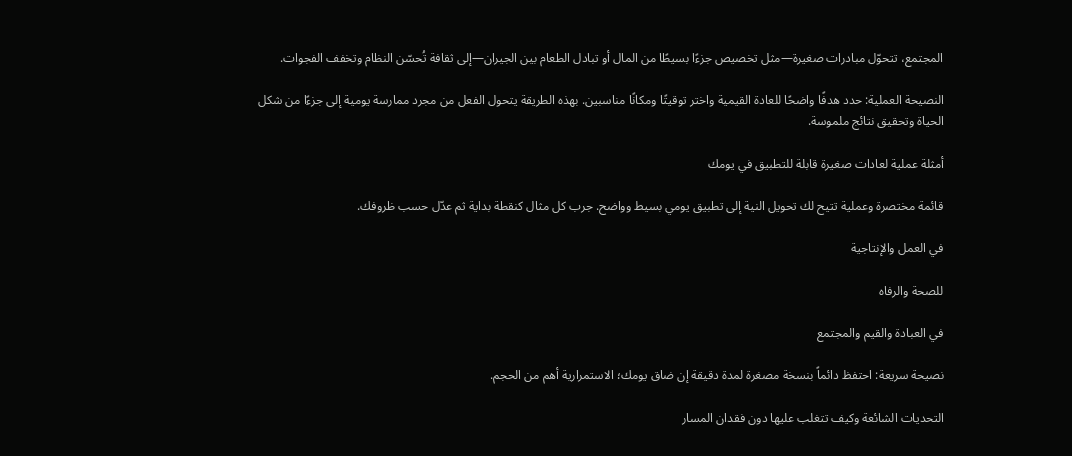المجتمع، تتحوّل مبادرات صغيرة—مثل تخصيص جزءًا بسيطًا من المال أو تبادل الطعام بين الجيران—إلى ثقافة تُحسّن النظام وتخفف الفجوات.

النصيحة العملية: حدد هدفًا واضحًا للعادة القيمية واختر توقيتًا ومكانًا مناسبين. بهذه الطريقة يتحول الفعل من مجرد ممارسة يومية إلى جزءًا من شكل الحياة وتحقيق نتائج ملموسة.

أمثلة عملية لعادات صغيرة قابلة للتطبيق في يومك

قائمة مختصرة وعملية تتيح لك تحويل النية إلى تطبيق يومي بسيط وواضح. جرب كل مثال كنقطة بداية ثم عدّل حسب ظروفك.

في العمل والإنتاجية

للصحة والرفاه

في العبادة والقيم والمجتمع

نصيحة سريعة: احتفظ دائماً بنسخة مصغرة لمدة دقيقة إن ضاق يومك؛ الاستمرارية أهم من الحجم.

التحديات الشائعة وكيف تتغلب عليها دون فقدان المسار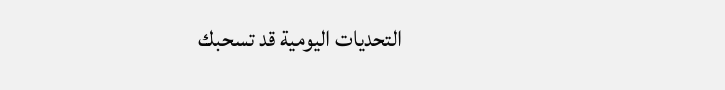التحديات اليومية قد تسحبك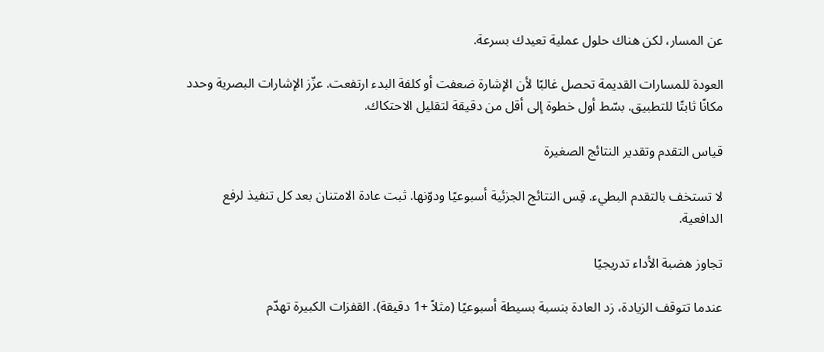عن المسار، لكن هناك حلول عملية تعيدك بسرعة.

العودة للمسارات القديمة تحصل غالبًا لأن الإشارة ضعفت أو كلفة البدء ارتفعت. عزّز الإشارات البصرية وحدد مكانًا ثابتًا للتطبيق. بسّط أول خطوة إلى أقل من دقيقة لتقليل الاحتكاك.

قياس التقدم وتقدير النتائج الصغيرة

لا تستخف بالتقدم البطيء. قِس النتائج الجزئية أسبوعيًا ودوّنها. ثبت عادة الامتنان بعد كل تنفيذ لرفع الدافعية.

تجاوز هضبة الأداء تدريجيًا

عندما تتوقف الزيادة، زد العادة بنسبة بسيطة أسبوعيًا (مثلاً +1 دقيقة). القفزات الكبيرة تهدّم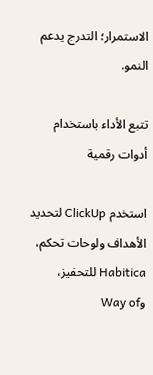الاستمرار؛ التدرج يدعم النمو.

تتبع الأداء باستخدام أدوات رقمية

استخدم ClickUp لتحديد الأهداف ولوحات تحكم، Habitica للتحفيز، وWay of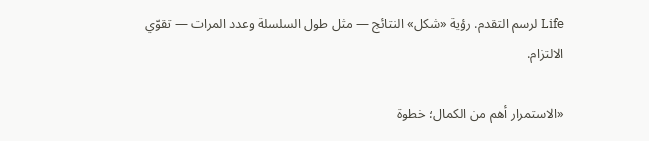Life لرسم التقدم. رؤية «شكل» النتائج — مثل طول السلسلة وعدد المرات — تقوّي الالتزام.

«الاستمرار أهم من الكمال؛ خطوة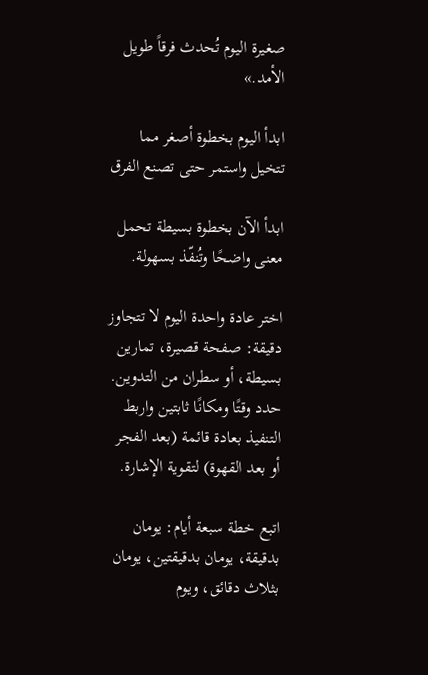صغيرة اليوم تُحدث فرقاً طويل الأمد.»

ابدأ اليوم بخطوة أصغر مما تتخيل واستمر حتى تصنع الفرق

ابدأ الآن بخطوة بسيطة تحمل معنى واضحًا وتُنفّذ بسهولة.

اختر عادة واحدة اليوم لا تتجاوز دقيقة: صفحة قصيرة، تمارين بسيطة، أو سطران من التدوين. حدد وقتًا ومكانًا ثابتين واربط التنفيذ بعادة قائمة (بعد الفجر أو بعد القهوة) لتقوية الإشارة.

اتبع خطة سبعة أيام: يومان بدقيقة، يومان بدقيقتين، يومان بثلاث دقائق، ويوم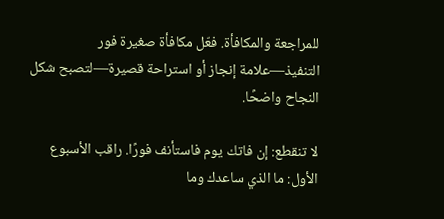للمراجعة والمكافأة. فعّل مكافأة صغيرة فور التنفيذ—علامة إنجاز أو استراحة قصيرة—لتصبح شكل النجاح واضحًا.

لا تنقطع: إن فاتك يوم فاستأنف فورًا. راقب الأسبوع الأول: ما الذي ساعدك وما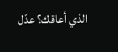الذي أعاقك؟ عدّل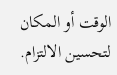الوقت أو المكان لتحسين الالتزام.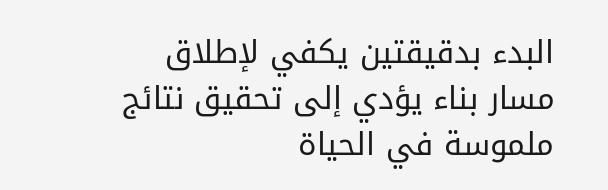البدء بدقيقتين يكفي لإطلاق مسار بناء يؤدي إلى تحقيق نتائج ملموسة في الحياة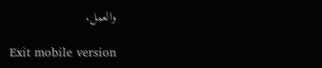والعمل.

Exit mobile version